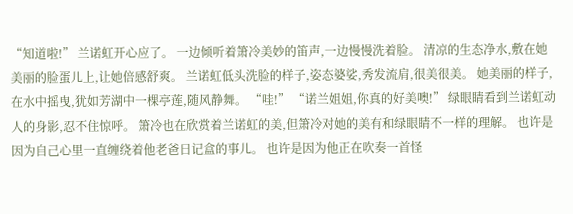“知道啦!” 兰诺虹开心应了。 一边倾听着箫冷美妙的笛声,一边慢慢洗着脸。 清凉的生态净水,敷在她美丽的脸蛋儿上,让她倍感舒爽。 兰诺虹低头洗脸的样子,姿态婆娑,秀发流肩,很美很美。 她美丽的样子,在水中摇曳,犹如芳湖中一棵亭莲,随风静舞。 “哇!” “诺兰姐姐,你真的好美噢!” 绿眼睛看到兰诺虹动人的身影,忍不住惊呼。 箫冷也在欣赏着兰诺虹的美,但箫冷对她的美有和绿眼睛不一样的理解。 也许是因为自己心里一直缠绕着他老爸日记盒的事儿。 也许是因为他正在吹奏一首怪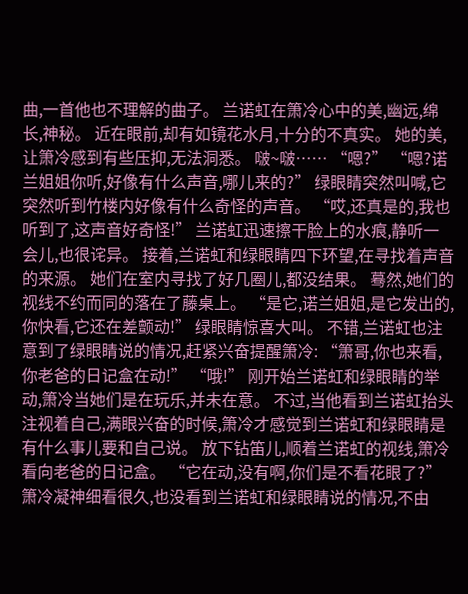曲,一首他也不理解的曲子。 兰诺虹在箫冷心中的美,幽远,绵长,神秘。 近在眼前,却有如镜花水月,十分的不真实。 她的美,让箫冷感到有些压抑,无法洞悉。 啵~啵…… “嗯?” “嗯?诺兰姐姐你听,好像有什么声音,哪儿来的?” 绿眼睛突然叫喊,它突然听到竹楼内好像有什么奇怪的声音。 “哎,还真是的,我也听到了,这声音好奇怪!” 兰诺虹迅速擦干脸上的水痕,静听一会儿,也很诧异。 接着,兰诺虹和绿眼睛四下环望,在寻找着声音的来源。 她们在室内寻找了好几圈儿,都没结果。 蓦然,她们的视线不约而同的落在了藤桌上。 “是它,诺兰姐姐,是它发出的,你快看,它还在差颤动!” 绿眼睛惊喜大叫。 不错,兰诺虹也注意到了绿眼睛说的情况,赶紧兴奋提醒箫冷: “箫哥,你也来看,你老爸的日记盒在动!” “哦!” 刚开始兰诺虹和绿眼睛的举动,箫冷当她们是在玩乐,并未在意。 不过,当他看到兰诺虹抬头注视着自己,满眼兴奋的时候,箫冷才感觉到兰诺虹和绿眼睛是有什么事儿要和自己说。 放下钻笛儿,顺着兰诺虹的视线,箫冷看向老爸的日记盒。 “它在动,没有啊,你们是不看花眼了?” 箫冷凝神细看很久,也没看到兰诺虹和绿眼睛说的情况,不由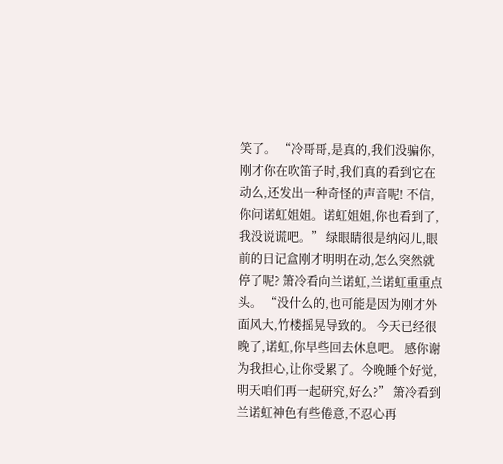笑了。 “冷哥哥,是真的,我们没骗你,刚才你在吹笛子时,我们真的看到它在动么,还发出一种奇怪的声音呢! 不信,你问诺虹姐姐。诺虹姐姐,你也看到了,我没说谎吧。” 绿眼睛很是纳闷儿,眼前的日记盒刚才明明在动,怎么突然就停了呢? 箫冷看向兰诺虹,兰诺虹重重点头。 “没什么的,也可能是因为刚才外面风大,竹楼摇晃导致的。 今天已经很晚了,诺虹,你早些回去休息吧。 感你谢为我担心,让你受累了。今晚睡个好觉,明天咱们再一起研究,好么?” 箫冷看到兰诺虹神色有些倦意,不忍心再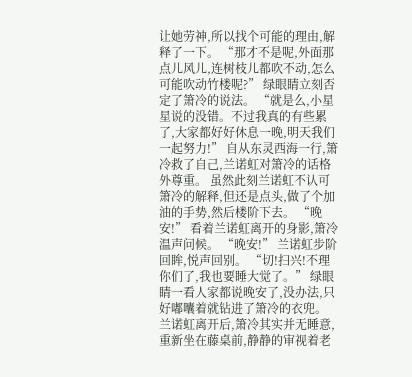让她劳神,所以找个可能的理由,解释了一下。 “那才不是呢,外面那点儿风儿,连树枝儿都吹不动,怎么可能吹动竹楼呢?” 绿眼睛立刻否定了箫冷的说法。 “就是么,小星星说的没错。不过我真的有些累了,大家都好好休息一晚,明天我们一起努力!” 自从东灵西海一行,箫冷救了自己,兰诺虹对箫冷的话格外尊重。 虽然此刻兰诺虹不认可箫冷的解释,但还是点头,做了个加油的手势,然后楼阶下去。 “晚安!” 看着兰诺虹离开的身影,箫冷温声问候。 “晚安!” 兰诺虹步阶回眸,悦声回别。 “切!扫兴!不理你们了,我也要睡大觉了。” 绿眼睛一看人家都说晚安了,没办法,只好嘟囔着就钻进了箫冷的衣兜。 兰诺虹离开后,箫冷其实并无睡意,重新坐在藤桌前,静静的审视着老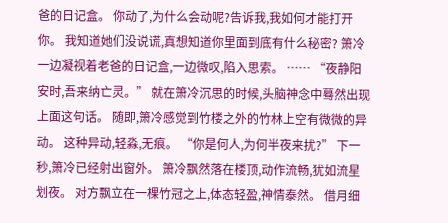爸的日记盒。 你动了,为什么会动呢?告诉我,我如何才能打开你。 我知道她们没说谎,真想知道你里面到底有什么秘密? 箫冷一边凝视着老爸的日记盒,一边微叹,陷入思索。 …… “夜静阳安时,吾来纳亡灵。” 就在箫冷沉思的时候,头脑神念中蓦然出现上面这句话。 随即,箫冷感觉到竹楼之外的竹林上空有微微的异动。 这种异动,轻淼,无痕。 “你是何人,为何半夜来扰?” 下一秒,箫冷已经射出窗外。 箫冷飘然落在楼顶,动作流畅,犹如流星划夜。 对方飘立在一棵竹冠之上,体态轻盈,神情泰然。 借月细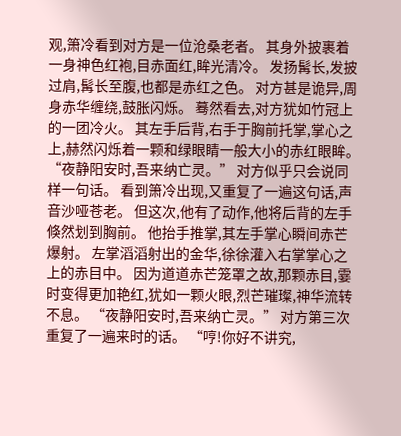观,箫冷看到对方是一位沧桑老者。 其身外披裹着一身神色红袍,目赤面红,眸光清冷。 发扬髯长,发披过肩,髯长至腹,也都是赤红之色。 对方甚是诡异,周身赤华缠绕,鼓胀闪烁。 蓦然看去,对方犹如竹冠上的一团冷火。 其左手后背,右手于胸前托掌,掌心之上,赫然闪烁着一颗和绿眼睛一般大小的赤红眼眸。 “夜静阳安时,吾来纳亡灵。” 对方似乎只会说同样一句话。 看到箫冷出现,又重复了一遍这句话,声音沙哑苍老。 但这次,他有了动作,他将后背的左手倏然划到胸前。 他抬手推掌,其左手掌心瞬间赤芒爆射。 左掌滔滔射出的金华,徐徐灌入右掌掌心之上的赤目中。 因为道道赤芒笼罩之故,那颗赤目,霎时变得更加艳红,犹如一颗火眼,烈芒璀璨,神华流转不息。 “夜静阳安时,吾来纳亡灵。” 对方第三次重复了一遍来时的话。 “哼!你好不讲究,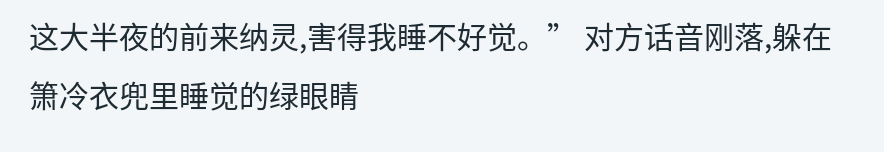这大半夜的前来纳灵,害得我睡不好觉。” 对方话音刚落,躲在箫冷衣兜里睡觉的绿眼睛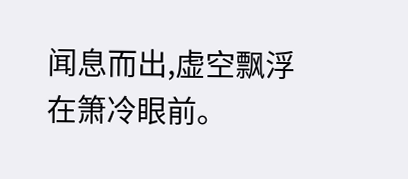闻息而出,虚空飘浮在箫冷眼前。